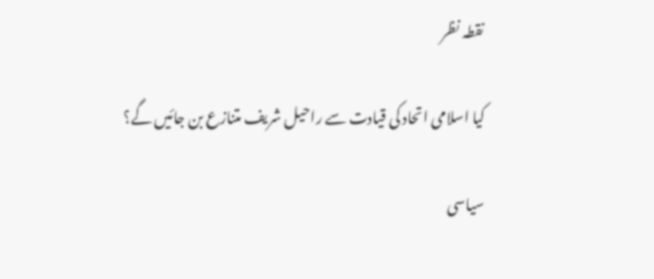نقطہ نظر

کیا اسلامی اتحاد کی قیادت سے راحیل شریف متنازع بن جائیں گے؟

سیاسی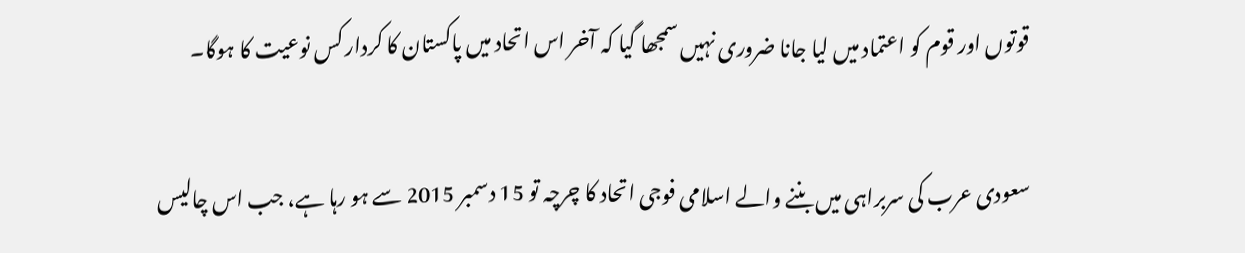قوتوں اور قوم کو اعتماد میں لیا جانا ضروری نہیں سمجھا گیا کہ آخر اس اتحاد میں پاکستان کا کردار کس نوعیت کا ہوگا۔

سعودی عرب کی سربراہی میں بننے والے اسلامی فوجی اتحاد کا چرچہ تو 15 دسمبر 2015 سے ہو رہا ہے، جب اس چالیس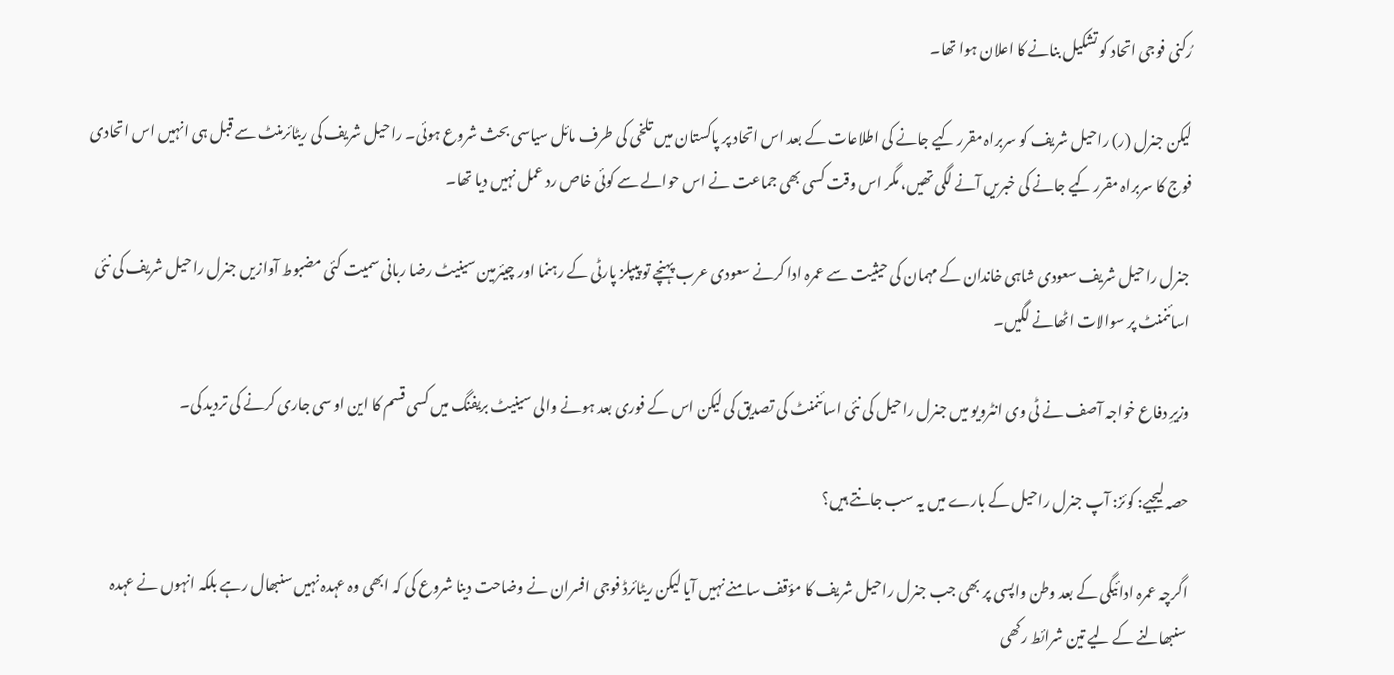رُکنی فوجی اتحاد کو تشکیل بنانے کا اعلان ہوا تھا۔

لیکن جنرل (ر) راحیل شریف کو سربراہ مقرر کیے جانے کی اطلاعات کے بعد اس اتحاد پر پاکستان میں تلخی کی طرف مائل سیاسی بحث شروع ہوئی۔ راحیل شریف کی ریٹائرمنٹ سے قبل ہی انہیں اس اتحادی فوج کا سربراہ مقرر کیے جانے کی خبریں آنے لگی تھیں، مگر اس وقت کسی بھی جماعت نے اس حوالے سے کوئی خاص رد عمل نہیں دیا تھا۔

جنرل راحیل شریف سعودی شاہی خاندان کے مہمان کی حیثیت سے عمرہ ادا کرنے سعودی عرب پہنچے تو پیپلز پارٹی کے رہنما اور چیئرمین سینیٹ رضا ربانی سمیت کئی مضبوط آوازیں جنرل راحیل شریف کی نئی اسائنمنٹ پر سوالات اٹھانے لگیں۔

وزیرِ دفاع خواجہ آصف نے ٹی وی انٹرویو میں جنرل راحیل کی نئی اسائنمنٹ کی تصدیق کی لیکن اس کے فوری بعد ہونے والی سینیٹ بریفنگ میں کسی قسم کا این او سی جاری کرنے کی تردید کی۔

حصہ لیجیے: کوئز: آپ جنرل راحیل کے بارے میں یہ سب جانتے ہیں؟

اگرچہ عمرہ ادائیگی کے بعد وطن واپسی پر بھی جب جنرل راحیل شریف کا مؤقف سامنے نہیں آیا لیکن ریٹائرڈ فوجی افسران نے وضاحت دینا شروع کی کہ ابھی وہ عہدہ نہیں سنبھال رہے بلکہ انہوں نے عہدہ سنبھالنے کے لیے تین شرائط رکھی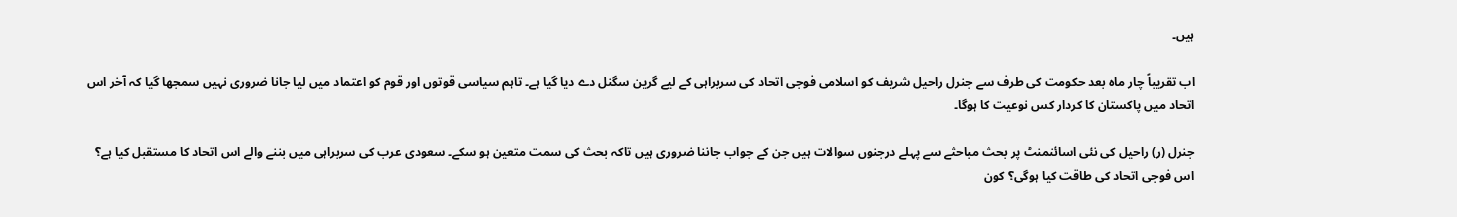ہیں۔

اب تقریباً چار ماہ بعد حکومت کی طرف سے جنرل راحیل شریف کو اسلامی فوجی اتحاد کی سربراہی کے لیے گرین سگنل دے دیا گیا ہے۔ تاہم سیاسی قوتوں اور قوم کو اعتماد میں لیا جانا ضروری نہیں سمجھا گیا کہ آخر اس اتحاد میں پاکستان کا کردار کس نوعیت کا ہوگا۔

جنرل (ر) راحیل کی نئی اسائنمنٹ پر بحث مباحثے سے پہلے درجنوں سوالات ہیں جن کے جواب جاننا ضروری ہیں تاکہ بحث کی سمت متعین ہو سکے۔ سعودی عرب کی سربراہی میں بننے والے اس اتحاد کا مستقبل کیا ہے؟ اس فوجی اتحاد کی طاقت کیا ہوگی؟ کون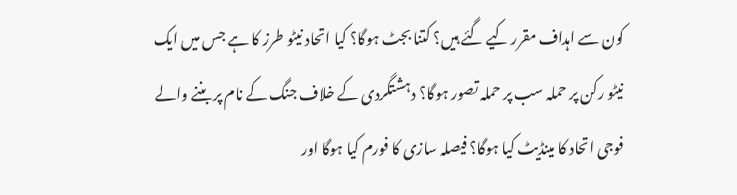کون سے اہداف مقرر کیے گئے ہیں؟ کتنا بجٹ ہوگا؟ کیا اتحاد نیٹو طرز کا ہے جس میں ایک نیٹو رکن پر حملہ سب پر حملہ تصور ہوگا؟ دہشتگردی کے خلاف جنگ کے نام پر بننے والے فوجی اتحاد کا مینڈیٹ کیا ہوگا؟ فیصلہ سازی کا فورم کیا ہوگا اور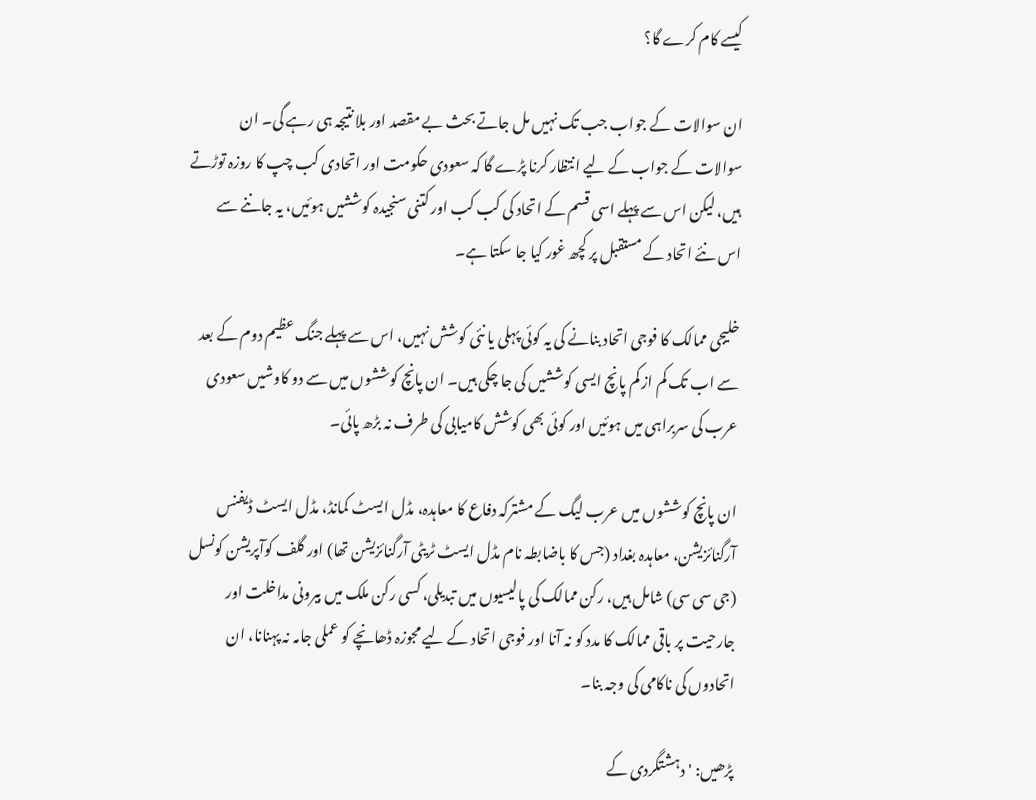کیسے کام کرے گا؟

ان سوالات کے جواب جب تک نہیں مل جاتے بحث بے مقصد اور بلا نتیجہ ہی رہے گی۔ ان سوالات کے جواب کے لیے انتظار کرنا پڑے گا کہ سعودی حکومت اور اتحادی کب چپ کا روزہ توڑتے ہیں، لیکن اس سے پہلے اسی قسم کے اتحاد کی کب کب اور کتنی سنجیدہ کوششیں ہوئیں، یہ جاننے سے اس نئے اتحاد کے مستقبل پر کچھ غور کیا جا سکتا ہے۔

خلیجی ممالک کا فوجی اتحاد بنانے کی یہ کوئی پہلی یا نئی کوشش نہیں، اس سے پہلے جنگ عظیم دوم کے بعد سے اب تک کم از کم پانچ ایسی کوششیں کی جا چکی ہیں۔ ان پانچ کوششوں میں سے دو کاوشیں سعودی عرب کی سربراہی میں ہوئیں اور کوئی بھی کوشش کامیابی کی طرف نہ بڑھ پائی۔

ان پانچ کوششوں میں عرب لیگ کے مشترکہ دفاع کا معاہدہ، مڈل ایسٹ کمانڈ، مڈل ایسٹ ڈیفنس آرگنائزیشن، معاہدہ بغداد (جس کا باضابطہ نام مڈل ایسٹ ٹریٹی آرگنائزیشن تھا) اور گلف کوآپریشن کونسل (جی سی سی) شامل ہیں، رکن ممالک کی پالیسیوں میں تبدیلی، کسی رکن ملک میں بیرونی مداخلت اور جارحیت پر باقی ممالک کا مدد کو نہ آنا اور فوجی اتحاد کے لیے مجوزہ ڈھانچے کو عملی جامہ نہ پہنانا، ان اتحادوں کی ناکامی کی وجہ بنا۔

پڑھیں: 'دہشتگردی کے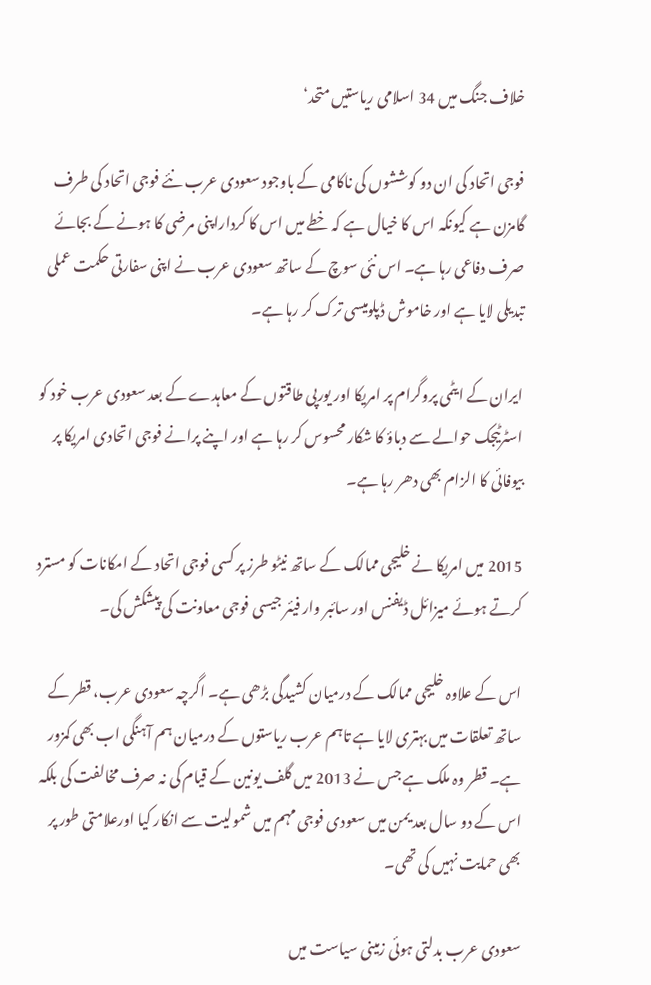خلاف جنگ میں 34 اسلامی ریاستیں متحد‘

فوجی اتحاد کی ان دو کوششوں کی ناکامی کے باوجود سعودی عرب نئے فوجی اتحاد کی طرف گامزن ہے کیونکہ اس کا خیال ہے کہ خطے میں اس کا کرداراپنی مرضی کا ہونے کے بجائے صرف دفاعی رہا ہے۔ اس نئی سوچ کے ساتھ سعودی عرب نے اپنی سفارتی حکمت عملی تبدیلی لایا ہے اور خاموش ڈپلومیسی ترک کر رہا ہے۔

ایران کے ایٹمی پروگرام پر امریکا اور یورپی طاقتوں کے معاہدے کے بعد سعودی عرب خود کو اسٹرٹیجک حوالے سے دباؤ کا شکار محسوس کر رہا ہے اور اپنے پرانے فوجی اتحادی امریکا پر بیوفائی کا الزام بھی دھر رہا ہے۔

2015 میں امریکا نے خلیجی ممالک کے ساتھ نیٹو طرز پر کسی فوجی اتحاد کے امکانات کو مسترد کرتے ہوئے میزائل ڈیفنس اور سائبر وار فیئر جیسی فوجی معاونت کی پیشکش کی۔

اس کے علاوہ خلیجی ممالک کے درمیان کشیدگی بڑھی ہے۔ اگرچہ سعودی عرب، قطر کے ساتھ تعلقات میں بہتری لایا ہے تاہم عرب ریاستوں کے درمیان ہم آہنگی اب بھی کمزور ہے۔ قطر وہ ملک ہے جس نے 2013 میں گلف یونین کے قیام کی نہ صرف مخالفت کی بلکہ اس کے دو سال بعد یمن میں سعودی فوجی مہم میں شمولیت سے انکار کیا اورعلامتی طور پر بھی حمایت نہیں کی تھی۔

سعودی عرب بدلتی ہوئی زمینی سیاست میں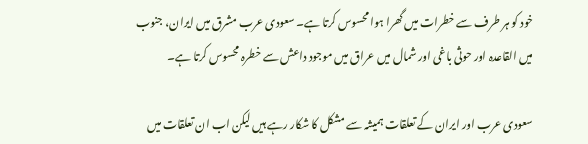خود کو ہر طرف سے خطرات میں گھرا ہوا محسوس کرتا ہے۔ سعودی عرب مشرق میں ایران، جنوب میں القاعدہ اور حوثی باغی اور شمال میں عراق میں موجود داعش سے خطرہ محسوس کرتا ہے۔

سعودی عرب اور ایران کے تعلقات ہمیشہ سے مشکل کا شکار رہے ہیں لیکن اب ان تعلقات میں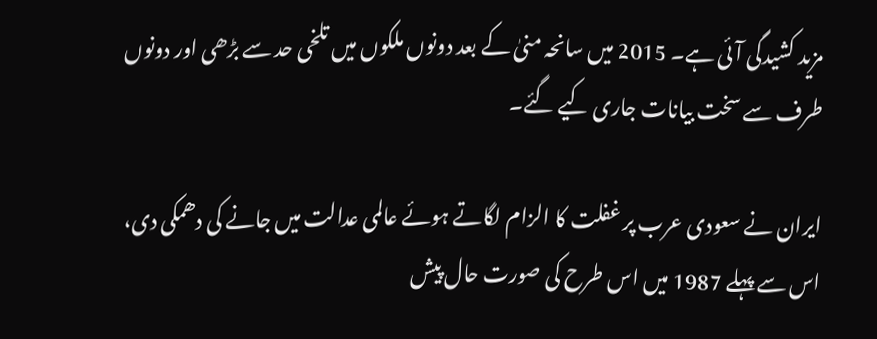مزید کشیدگی آئی ہے۔ 2015 میں سانحہ منیٰ کے بعد دونوں ملکوں میں تلخی حد سے بڑھی اور دونوں طرف سے سخت بیانات جاری کیے گئے۔

ایران نے سعودی عرب پر غفلت کا الزام لگاتے ہوئے عالمی عدالت میں جانے کی دھمکی دی، اس سے پہلے 1987 میں اس طرح کی صورت حال پیش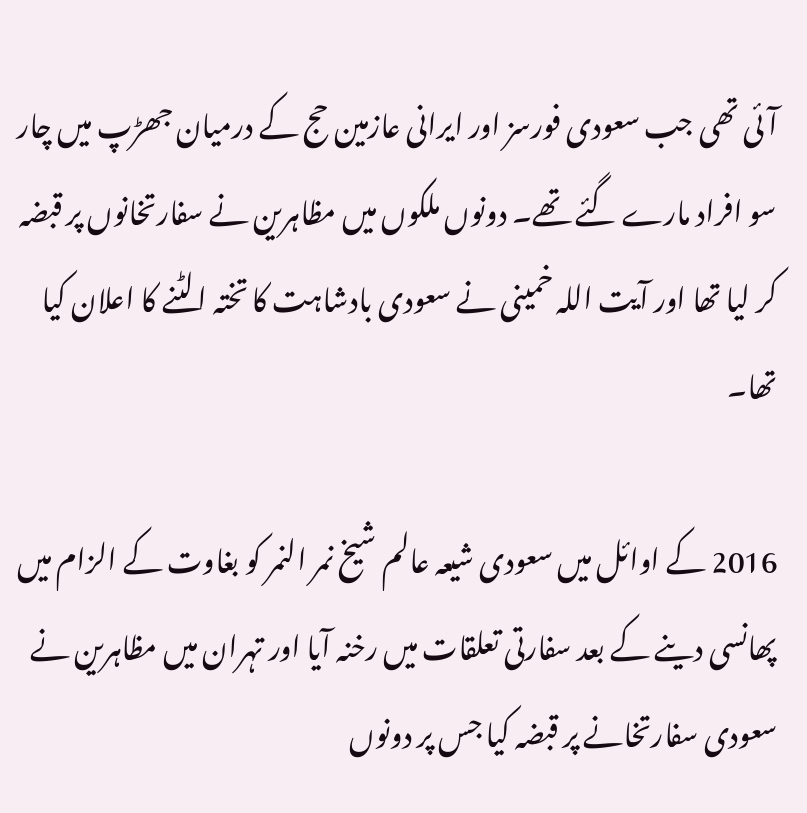آئی تھی جب سعودی فورسز اور ایرانی عازمین حج کے درمیان جھڑپ میں چار سو افراد مارے گئے تھے۔ دونوں ملکوں میں مظاہرین نے سفارتخانوں پر قبضہ کر لیا تھا اور آیت اللہ خمینی نے سعودی بادشاہت کا تختہ الٹنے کا اعلان کیا تھا۔

2016 کے اوائل میں سعودی شیعہ عالم شیخ نمر النمر کو بغاوت کے الزام میں پھانسی دینے کے بعد سفارتی تعلقات میں رخنہ آیا اور تہران میں مظاہرین نے سعودی سفارتخانے پر قبضہ کیا جس پر دونوں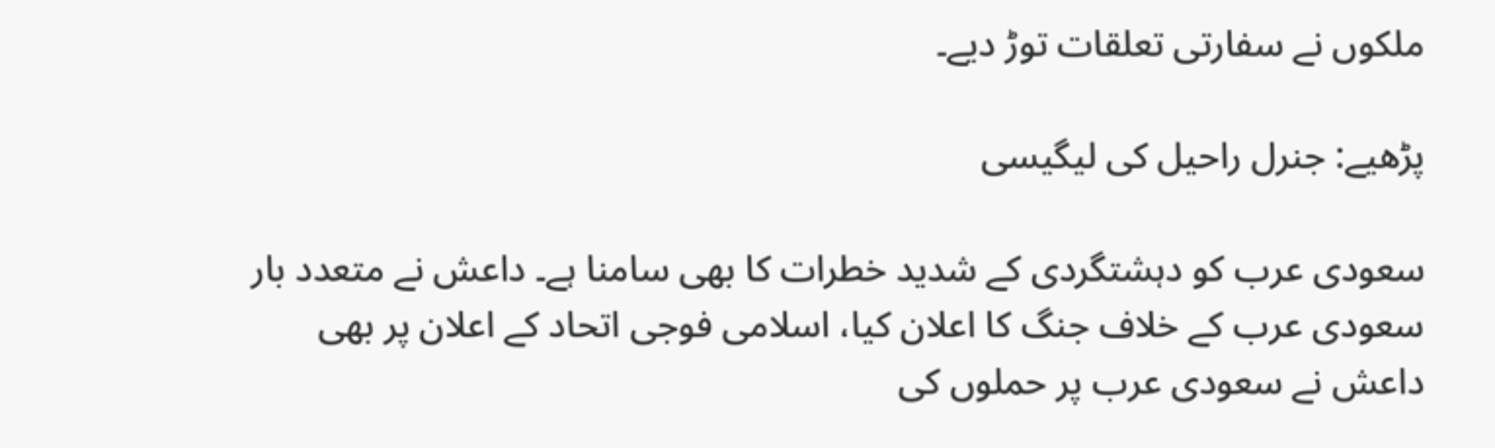ملکوں نے سفارتی تعلقات توڑ دیے۔

پڑھیے: جنرل راحیل کی لیگیسی

سعودی عرب کو دہشتگردی کے شدید خطرات کا بھی سامنا ہے۔ داعش نے متعدد بار سعودی عرب کے خلاف جنگ کا اعلان کیا، اسلامی فوجی اتحاد کے اعلان پر بھی داعش نے سعودی عرب پر حملوں کی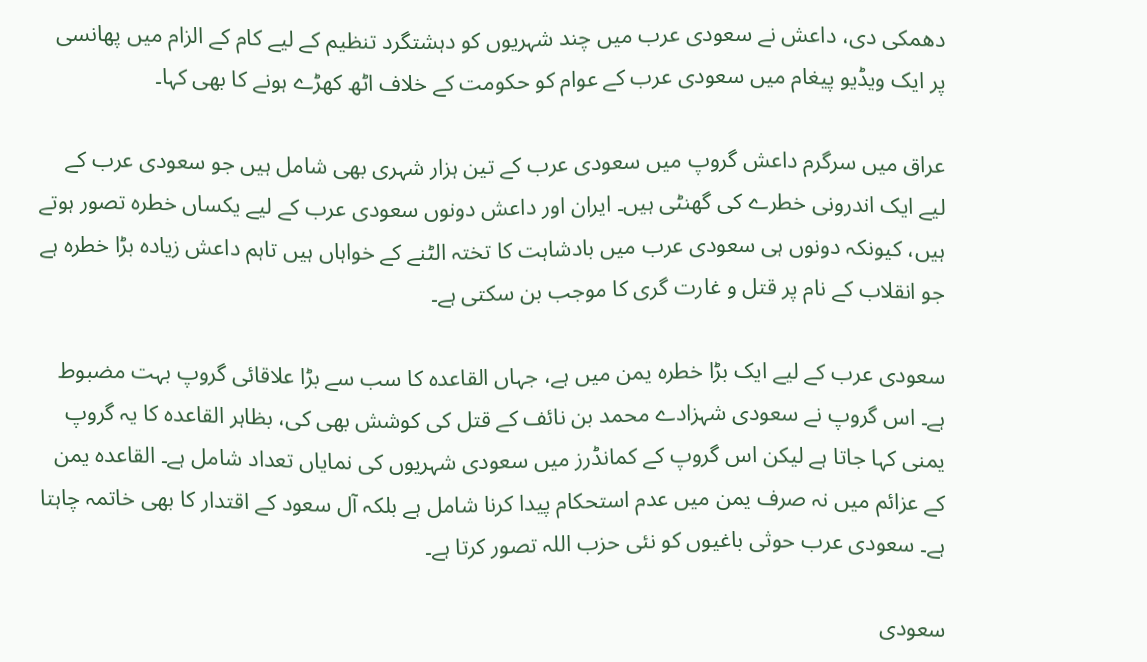دھمکی دی، داعش نے سعودی عرب میں چند شہریوں کو دہشتگرد تنظیم کے لیے کام کے الزام میں پھانسی پر ایک ویڈیو پیغام میں سعودی عرب کے عوام کو حکومت کے خلاف اٹھ کھڑے ہونے کا بھی کہا۔

عراق میں سرگرم داعش گروپ میں سعودی عرب کے تین ہزار شہری بھی شامل ہیں جو سعودی عرب کے لیے ایک اندرونی خطرے کی گھنٹی ہیں۔ ایران اور داعش دونوں سعودی عرب کے لیے یکساں خطرہ تصور ہوتے ہیں، کیونکہ دونوں ہی سعودی عرب میں بادشاہت کا تختہ الٹنے کے خواہاں ہیں تاہم داعش زیادہ بڑا خطرہ ہے جو انقلاب کے نام پر قتل و غارت گری کا موجب بن سکتی ہے۔

سعودی عرب کے لیے ایک بڑا خطرہ یمن میں ہے، جہاں القاعدہ کا سب سے بڑا علاقائی گروپ بہت مضبوط ہے۔ اس گروپ نے سعودی شہزادے محمد بن نائف کے قتل کی کوشش بھی کی، بظاہر القاعدہ کا یہ گروپ یمنی کہا جاتا ہے لیکن اس گروپ کے کمانڈرز میں سعودی شہریوں کی نمایاں تعداد شامل ہے۔ القاعدہ یمن کے عزائم میں نہ صرف یمن میں عدم استحکام پیدا کرنا شامل ہے بلکہ آل سعود کے اقتدار کا بھی خاتمہ چاہتا ہے۔ سعودی عرب حوثی باغیوں کو نئی حزب اللہ تصور کرتا ہے۔

سعودی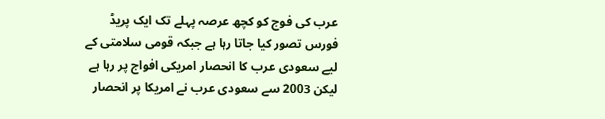عرب کی فوج کو کچھ عرصہ پہلے تک ایک پریڈ فورس تصور کیا جاتا رہا ہے جبکہ قومی سلامتی کے لیے سعودی عرب کا انحصار امریکی افواج پر رہا ہے لیکن 2003 سے سعودی عرب نے امریکا پر انحصار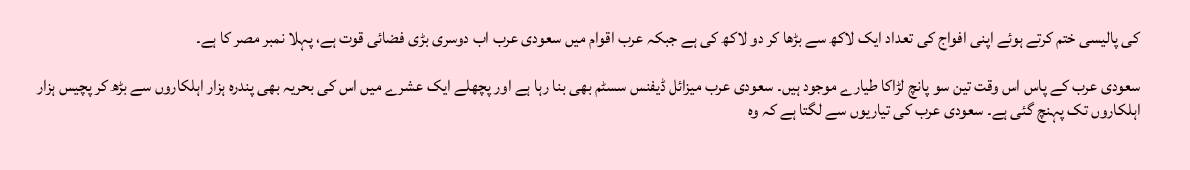کی پالیسی ختم کرتے ہوئے اپنی افواج کی تعداد ایک لاکھ سے بڑھا کر دو لاکھ کی ہے جبکہ عرب اقوام میں سعودی عرب اب دوسری بڑی فضائی قوت ہے، پہلا نمبر مصر کا ہے۔

سعودی عرب کے پاس اس وقت تین سو پانچ لڑاکا طیارے موجود ہیں۔ سعودی عرب میزائل ڈیفنس سسٹم بھی بنا رہا ہے اور پچھلے ایک عشرے میں اس کی بحریہ بھی پندرہ ہزار اہلکاروں سے بڑھ کر پچیس ہزار اہلکاروں تک پہنچ گئی ہے۔ سعودی عرب کی تیاریوں سے لگتا ہے کہ وہ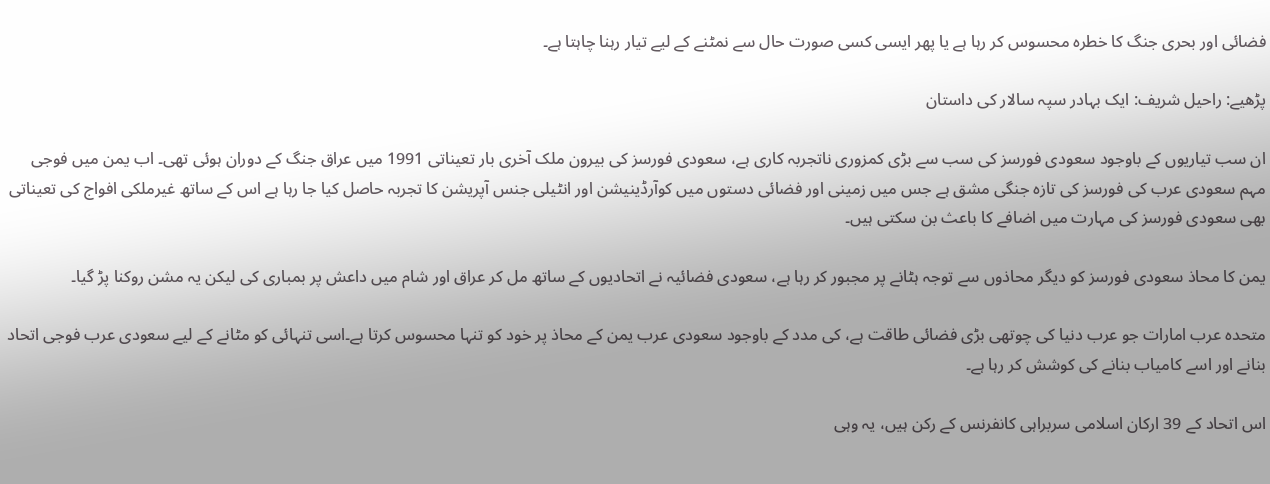فضائی اور بحری جنگ کا خطرہ محسوس کر رہا ہے یا پھر ایسی کسی صورت حال سے نمٹنے کے لیے تیار رہنا چاہتا ہے۔

پڑھیے: راحیل شریف: ایک بہادر سپہ سالار کی داستان

ان سب تیاریوں کے باوجود سعودی فورسز کی سب سے بڑی کمزوری ناتجربہ کاری ہے، سعودی فورسز کی بیرون ملک آخری بار تعیناتی 1991 میں عراق جنگ کے دوران ہوئی تھی۔ اب یمن میں فوجی مہم سعودی عرب کی فورسز کی تازہ جنگی مشق ہے جس میں زمینی اور فضائی دستوں میں کوآرڈینیشن اور انٹیلی جنس آپریشن کا تجربہ حاصل کیا جا رہا ہے اس کے ساتھ غیرملکی افواج کی تعیناتی بھی سعودی فورسز کی مہارت میں اضافے کا باعث بن سکتی ہیں۔

یمن کا محاذ سعودی فورسز کو دیگر محاذوں سے توجہ ہٹانے پر مجبور کر رہا ہے، سعودی فضائیہ نے اتحادیوں کے ساتھ مل کر عراق اور شام میں داعش پر بمباری کی لیکن یہ مشن روکنا پڑ گیا۔

متحدہ عرب امارات جو عرب دنیا کی چوتھی بڑی فضائی طاقت ہے، کی مدد کے باوجود سعودی عرب یمن کے محاذ پر خود کو تنہا محسوس کرتا ہے۔اسی تنہائی کو مٹانے کے لیے سعودی عرب فوجی اتحاد بنانے اور اسے کامیاب بنانے کی کوشش کر رہا ہے۔

اس اتحاد کے 39 ارکان اسلامی سربراہی کانفرنس کے رکن ہیں، یہ وہی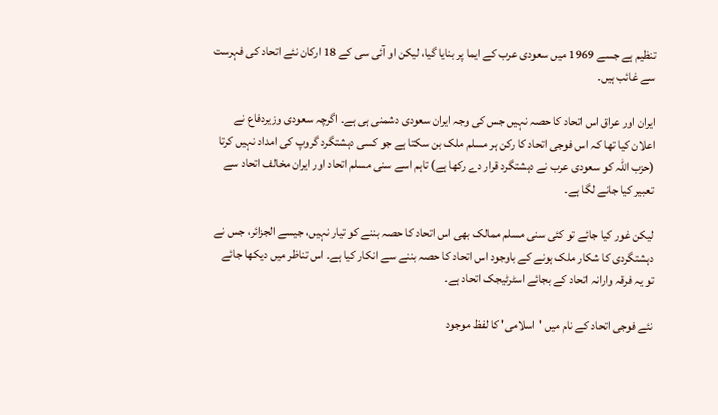تنظیم ہے جسے 1969 میں سعودی عرب کے ایما پر بنایا گیا، لیکن او آئی سی کے 18 ارکان نئے اتحاد کی فہرست سے غائب ہیں۔

ایران اور عراق اس اتحاد کا حصہ نہیں جس کی وجہ ایران سعودی دشمنی ہی ہے۔ اگرچہ سعودی وزیردفاع نے اعلان کیا تھا کہ اس فوجی اتحاد کا رکن ہر مسلم ملک بن سکتا ہے جو کسی دہشتگرد گروپ کی امداد نہیں کرتا (حزب اللہ کو سعودی عرب نے دہشتگرد قرار دے رکھا ہے) تاہم اسے سنی مسلم اتحاد اور ایران مخالف اتحاد سے تعبیر کیا جانے لگا ہے۔

لیکن غور کیا جائے تو کئی سنی مسلم ممالک بھی اس اتحاد کا حصہ بننے کو تیار نہیں، جیسے الجزائر، جس نے دہشتگردی کا شکار ملک ہونے کے باوجود اس اتحاد کا حصہ بننے سے انکار کیا ہے۔ اس تناظر میں دیکھا جائے تو یہ فرقہ وارانہ اتحاد کے بجائے اسٹرٹیجک اتحاد ہے۔

نئے فوجی اتحاد کے نام میں 'اسلامی' کا لفظ موجود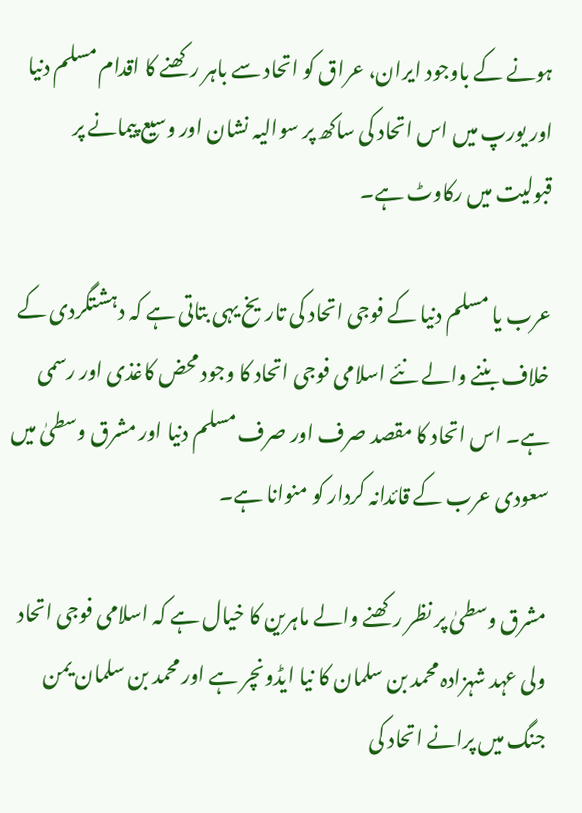ہونے کے باوجود ایران، عراق کو اتحاد سے باہر رکھنے کا اقدام مسلم دنیا اور یورپ میں اس اتحاد کی ساکھ پر سوالیہ نشان اور وسیع پیمانے پر قبولیت میں رکاوٹ ہے۔

عرب یا مسلم دنیا کے فوجی اتحاد کی تاریخ یہی بتاتی ہے کہ دہشتگردی کے خلاف بننے والے نئے اسلامی فوجی اتحاد کا وجود محض کاغذی اور رسمی ہے۔ اس اتحاد کا مقصد صرف اور صرف مسلم دنیا اور مشرق وسطیٰ میں سعودی عرب کے قائدانہ کردار کو منوانا ہے۔

مشرق وسطیٰ پر نظر رکھنے والے ماہرین کا خیال ہے کہ اسلامی فوجی اتحاد ولی عہد شہزادہ محمد بن سلمان کا نیا ایڈونچر ہے اور محمد بن سلمان یمن جنگ میں پرانے اتحاد کی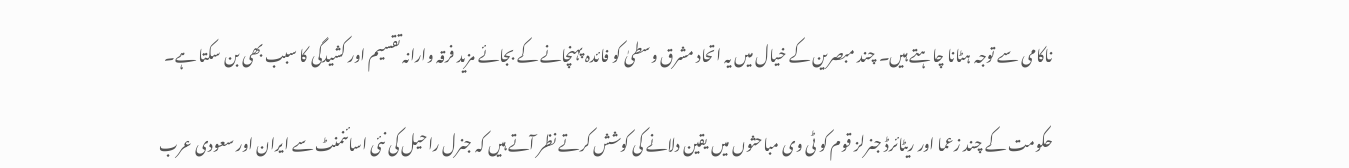ناکامی سے توجہ ہٹانا چاہتے ہیں۔ چند مبصرین کے خیال میں یہ اتحاد مشرق وسطیٰ کو فائدہ پہنچانے کے بجائے مزید فرقہ وارانہ تقسیم اور کشیدگی کا سبب بھی بن سکتا ہے۔

حکومت کے چند زعما اور ریٹائرڈ جنرلز قوم کو ٹی وی مباحثوں میں یقین دلانے کی کوشش کرتے نظر آتے ہیں کہ جنرل راحیل کی نئی اسائنمنٹ سے ایران اور سعودی عرب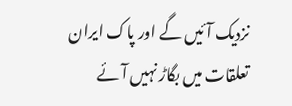نزدیک آئیں گے اور پاک ایران تعلقات میں بگاڑ نہیں آئے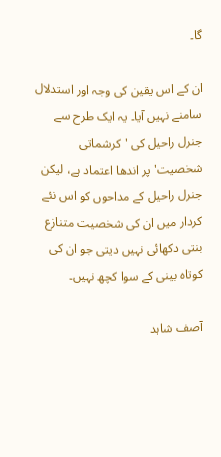گا۔

ان کے اس یقین کی وجہ اور استدلال سامنے نہیں آیا۔ یہ ایک طرح سے جنرل راحیل کی 'کرشماتی شخصیت' پر اندھا اعتماد ہے، لیکن جنرل راحیل کے مداحوں کو اس نئے کردار میں ان کی شخصیت متنازع بنتی دکھائی نہیں دیتی جو ان کی کوتاہ بینی کے سوا کچھ نہیں۔

آصف شاہد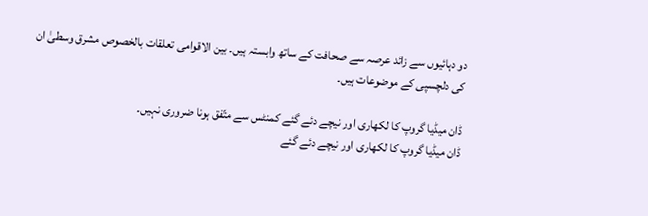دو دہائیوں سے زائد عرصہ سے صحافت کے ساتھ وابستہ ہیں۔ بین الاقوامی تعلقات بالخصوص مشرق وسطیٰ ان کی دلچسپی کے موضوعات ہیں۔

ڈان میڈیا گروپ کا لکھاری اور نیچے دئے گئے کمنٹس سے متّفق ہونا ضروری نہیں۔
ڈان میڈیا گروپ کا لکھاری اور نیچے دئے گئے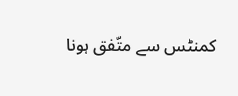کمنٹس سے متّفق ہونا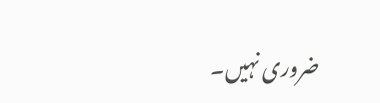ضروری نہیں۔